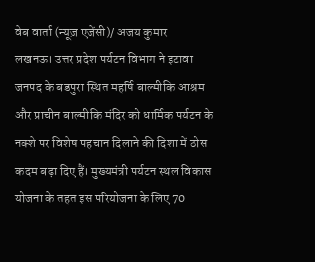वेब वार्ता (न्यूज़ एजेंसी)/ अजय कुमार
लखनऊ। उत्तर प्रदेश पर्यटन विभाग ने इटावा जनपद के बडपुरा स्थित महर्षि बाल्मीकि आश्रम और प्राचीन बाल्मीकि मंदिर को धार्मिक पर्यटन के नक्शे पर विशेष पहचान दिलाने की दिशा में ठोस कदम बढ़ा दिए हैं। मुख्यमंत्री पर्यटन स्थल विकास योजना के तहत इस परियोजना के लिए 70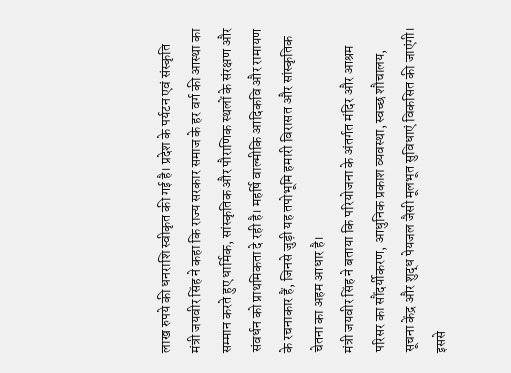लाख रुपये की धनराशि स्वीकृत की गई है। प्रदेश के पर्यटन एवं संस्कृति मंत्री जयवीर सिंह ने कहा कि राज्य सरकार समाज के हर वर्ग की आस्था का सम्मान करते हुए धार्मिक, सांस्कृतिक और पौराणिक स्थलों के संरक्षण और संवर्धन को प्राथमिकता दे रही है। महर्षि वाल्मीकि आदिकवि और रामायण के रचनाकार हैं, जिनसे जुड़ी यह तपोभूमि हमारी विरासत और सांस्कृतिक चेतना का अहम आधार है।
मंत्री जयवीर सिंह ने बताया कि परियोजना के अंतर्गत मंदिर और आश्रम परिसर का सौंदर्यीकरण, आधुनिक प्रकाश व्यवस्था, स्वच्छ शौचालय, सूचना केंद्र और शुद्ध पेयजल जैसी मूलभूत सुविधाएं विकसित की जाएंगी। इससे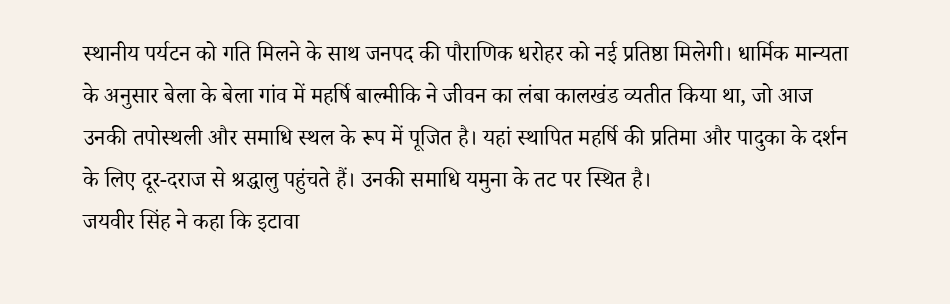स्थानीय पर्यटन को गति मिलने के साथ जनपद की पौराणिक धरोहर को नई प्रतिष्ठा मिलेगी। धार्मिक मान्यता के अनुसार बेला के बेला गांव में महर्षि बाल्मीकि ने जीवन का लंबा कालखंड व्यतीत किया था, जो आज उनकी तपोस्थली और समाधि स्थल के रूप में पूजित है। यहां स्थापित महर्षि की प्रतिमा और पादुका के दर्शन के लिए दूर-दराज से श्रद्धालु पहुंचते हैं। उनकी समाधि यमुना के तट पर स्थित है।
जयवीर सिंह ने कहा कि इटावा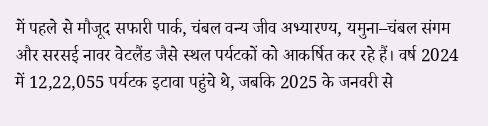में पहले से मौजूद सफारी पार्क, चंबल वन्य जीव अभ्यारण्य, यमुना–चंबल संगम और सरसई नावर वेटलैंड जैसे स्थल पर्यटकों को आकर्षित कर रहे हैं। वर्ष 2024 में 12,22,055 पर्यटक इटावा पहुंचे थे, जबकि 2025 के जनवरी से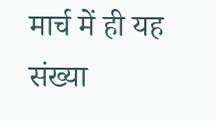मार्च में ही यह संख्या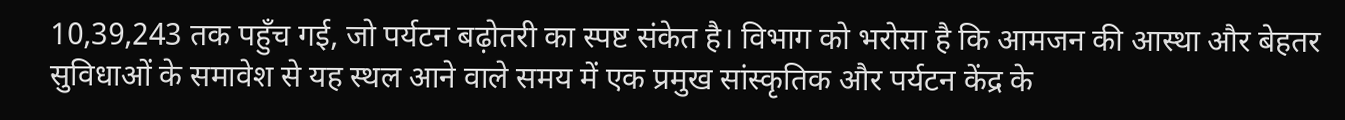10,39,243 तक पहुँच गई, जो पर्यटन बढ़ोतरी का स्पष्ट संकेत है। विभाग को भरोसा है कि आमजन की आस्था और बेहतर सुविधाओं के समावेश से यह स्थल आने वाले समय में एक प्रमुख सांस्कृतिक और पर्यटन केंद्र के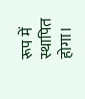रूप में स्थापित होगा।